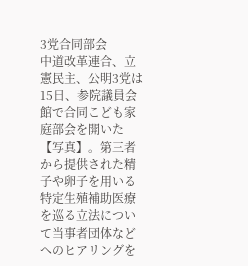3党合同部会
中道改革連合、立憲民主、公明3党は15日、参院議員会館で合同こども家庭部会を開いた【写真】。第三者から提供された精子や卵子を用いる特定生殖補助医療を巡る立法について当事者団体などへのヒアリングを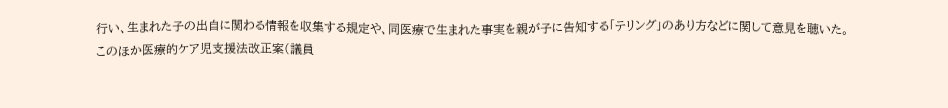行い、生まれた子の出自に関わる情報を収集する規定や、同医療で生まれた事実を親が子に告知する「テリング」のあり方などに関して意見を聴いた。
このほか医療的ケア児支援法改正案(議員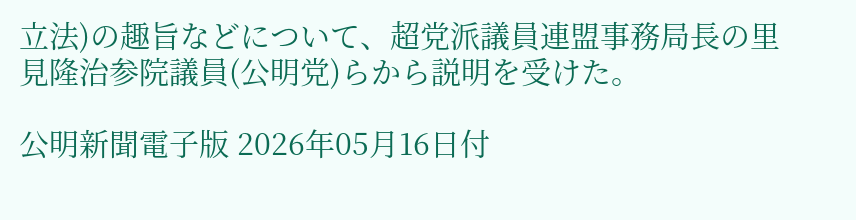立法)の趣旨などについて、超党派議員連盟事務局長の里見隆治参院議員(公明党)らから説明を受けた。

公明新聞電子版 2026年05月16日付